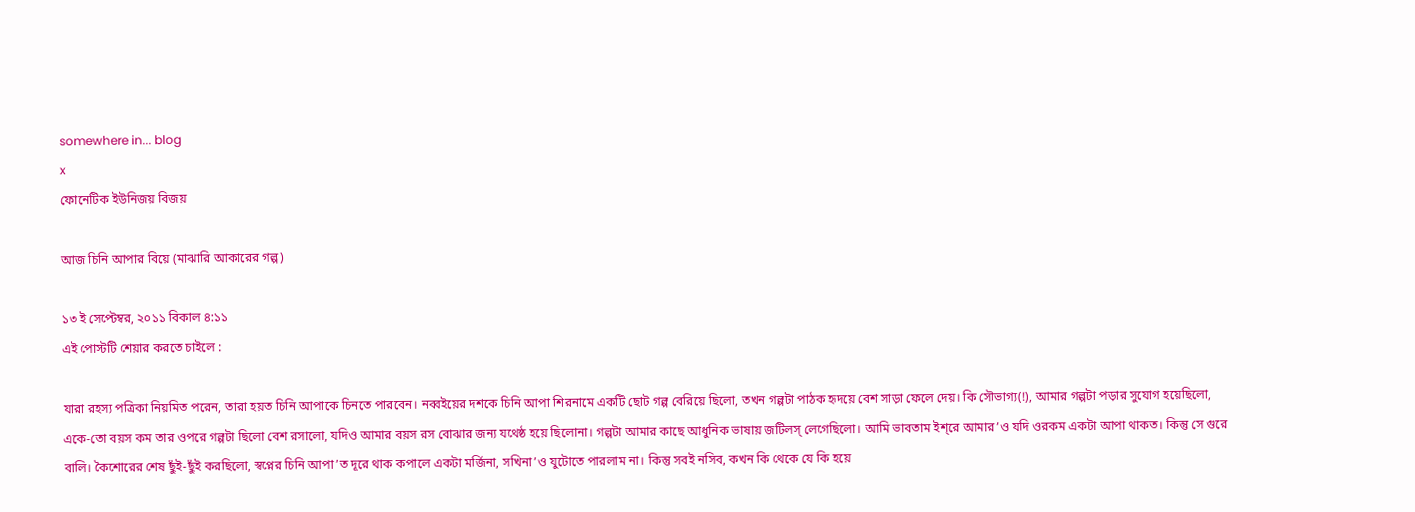somewhere in... blog
x
ফোনেটিক ইউনিজয় বিজয়

আজ চিনি আপার বিয়ে (মাঝারি আকারের গল্প)

১৩ ই সেপ্টেম্বর, ২০১১ বিকাল ৪:১১
এই পোস্টটি শেয়ার করতে চাইলে :

যারা রহস্য পত্রিকা নিয়মিত পরেন, তারা হয়ত চিনি আপাকে চিনতে পারবেন। নব্বইয়ের দশকে চিনি আপা শিরনামে একটি ছোট গল্প বেরিয়ে ছিলো, তখন গল্পটা পাঠক হৃদয়ে বেশ সাড়া ফেলে দেয়। কি সৌভাগ্য(!), আমার গল্পটা পড়ার সুযোগ হয়েছিলো, একে-তো বয়স কম তার ওপরে গল্পটা ছিলো বেশ রসালো, যদিও আমার বয়স রস বোঝার জন্য যথেষ্ঠ হয়ে ছিলোনা। গল্পটা আমার কাছে আধুনিক ভাষায় জটিলস্‌ লেগেছিলো। আমি ভাবতাম ইশ্‌রে আমার’ও যদি ওরকম একটা আপা থাকত। কিন্তু সে গুরে বালি। কৈশোরের শেষ ছুঁই-ছুঁই করছিলো, স্বপ্নের চিনি আপা’ত দূরে থাক কপালে একটা মর্জিনা, সখিনা’ও যুটোতে পারলাম না। কিন্তু সবই নসিব, কখন কি থেকে যে কি হয়ে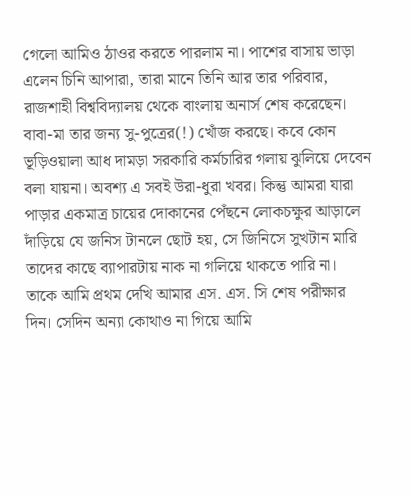গেলো আমিও ঠাওর করতে পারলাম না। পাশের বাসায় ভাড়া এলেন চিনি আপারা, তারা মানে তিনি আর তার পরিবার, রাজশাহী বিশ্ববিদ্যালয় থেকে বাংলায় অনার্স শেষ করেছেন। বাবা-মা তার জন্য সু-পুত্রের(!) খোঁজ করছে। কবে কোন ভূড়িওয়ালা আধ দামড়া সরকারি কর্মচারির গলায় ঝুলিয়ে দেবেন বলা যায়না। অবশ্য এ সবই উরা-ধুরা খবর। কিন্তু আমরা যারা পাড়ার একমাত্র চায়ের দোকানের পেঁছনে লোকচক্ষুর আড়ালে দাঁড়িয়ে যে জনিস টানলে ছোট হয়, সে জিনিসে সুখটান মারি তাদের কাছে ব্যাপারটায় নাক না গলিয়ে থাকতে পারি না।
তাকে আমি প্রথম দেখি আমার এস. এস. সি শেষ পরীক্ষার দিন। সেদিন অন্যা কোথাও না গিয়ে আমি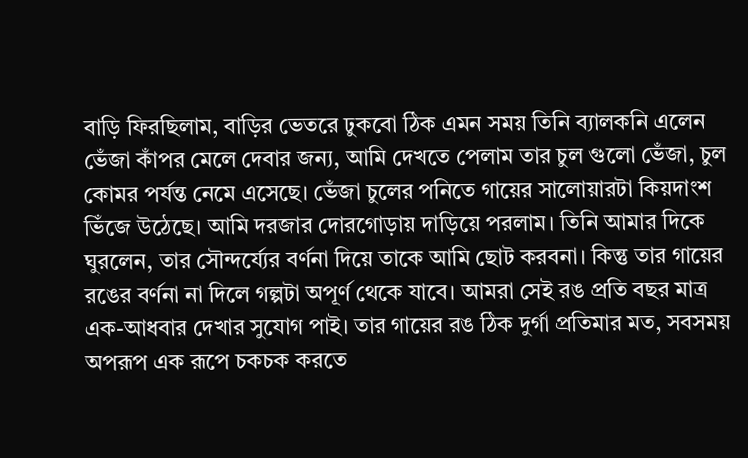বাড়ি ফিরছিলাম, বাড়ির ভেতরে ঢুকবো ঠিক এমন সময় তিনি ব্যালকনি এলেন ভেঁজা কাঁপর মেলে দেবার জন্য, আমি দেখতে পেলাম তার চুল গুলো ভেঁজা, চুল কোমর পর্যন্ত নেমে এসেছে। ভেঁজা চুলের পনিতে গায়ের সালোয়ারটা কিয়দাংশ ভিঁজে উঠেছে। আমি দরজার দোরগোড়ায় দাড়িয়ে পরলাম। তিনি আমার দিকে ঘুরলেন, তার সৌন্দর্য্যের বর্ণনা দিয়ে তাকে আমি ছোট করবনা। কিন্তু তার গায়ের রঙের বর্ণনা না দিলে গল্পটা অপূর্ণ থেকে যাবে। আমরা সেই রঙ প্রতি বছর মাত্র এক-আধবার দেখার সুযোগ পাই। তার গায়ের রঙ ঠিক দুর্গা প্রতিমার মত, সবসময় অপরূপ এক রূপে চকচক করতে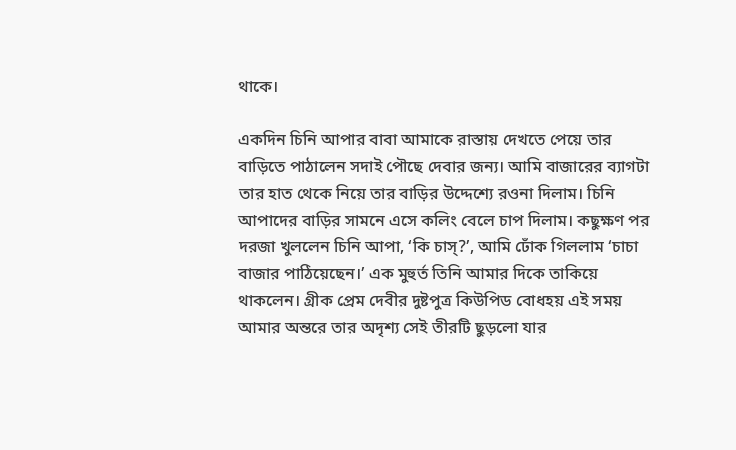থাকে।

একদিন চিনি আপার বাবা আমাকে রাস্তায় দেখতে পেয়ে তার বাড়িতে পাঠালেন সদাই পৌছে দেবার জন্য। আমি বাজারের ব্যাগটা তার হাত থেকে নিয়ে তার বাড়ির উদ্দেশ্যে রওনা দিলাম। চিনি আপাদের বাড়ির সামনে এসে কলিং বেলে চাপ দিলাম। কছুক্ষণ পর দরজা খুললেন চিনি আপা, ‘কি চাস্‌?’, আমি ঢোঁক গিললাম ‘চাচা বাজার পাঠিয়েছেন।’ এক মুহুর্ত তিনি আমার দিকে তাকিয়ে থাকলেন। গ্রীক প্রেম দেবীর দুষ্টপুত্র কিউপিড বোধহয় এই সময় আমার অন্তরে তার অদৃশ্য সেই তীরটি ছুড়লো যার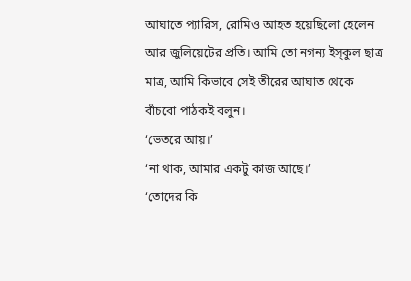আঘাতে প্যারিস, রোমিও আহত হয়েছিলো হেলেন আর জুলিয়েটের প্রতি। আমি তো নগন্য ইস্‌কুল ছাত্র মাত্র, আমি কিভাবে সেই তীরের আঘাত থেকে বাঁচবো পাঠকই বলুন।
‘ভেতরে আয়।’
‘না থাক, আমার একটু কাজ আছে।’
‘তোদের কি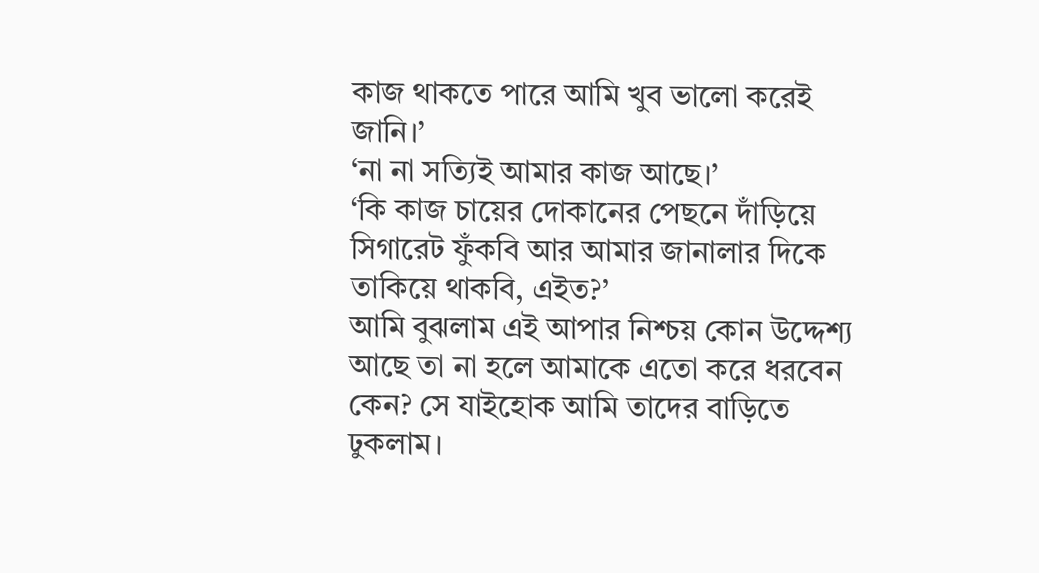কাজ থাকতে পারে আমি খুব ভালো করেই জানি।’
‘না না সত্যিই আমার কাজ আছে।’
‘কি কাজ চায়ের দোকানের পেছনে দাঁড়িয়ে সিগারেট ফুঁকবি আর আমার জানালার দিকে তাকিয়ে থাকবি, এইত?’
আমি বুঝলাম এই আপার নিশ্চয় কোন উদ্দেশ্য আছে তা না হলে আমাকে এতো করে ধরবেন কেন? সে যাইহোক আমি তাদের বাড়িতে ঢুকলাম।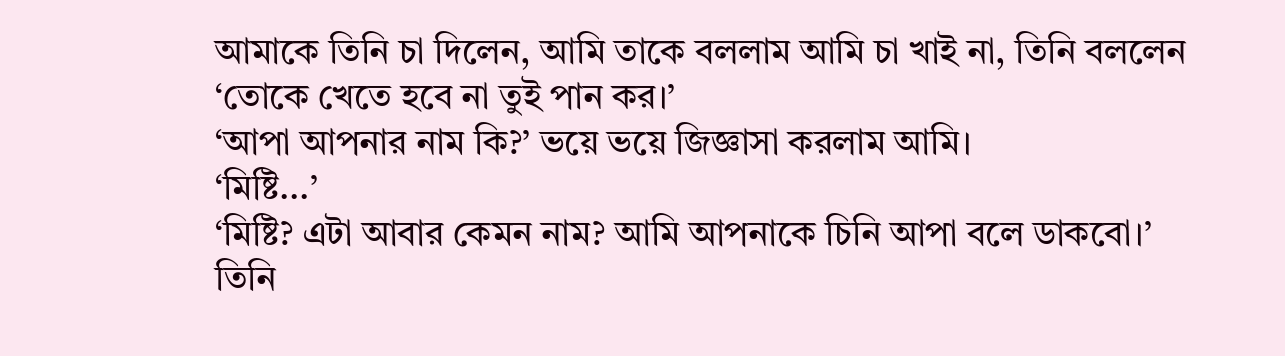আমাকে তিনি চা দিলেন, আমি তাকে বললাম আমি চা খাই না, তিনি বললেন ‘তোকে খেতে হবে না তুই পান কর।’
‘আপা আপনার নাম কি?’ ভয়ে ভয়ে জিজ্ঞাসা করলাম আমি।
‘মিষ্টি...’
‘মিষ্টি? এটা আবার কেমন নাম? আমি আপনাকে চিনি আপা বলে ডাকবো।’ তিনি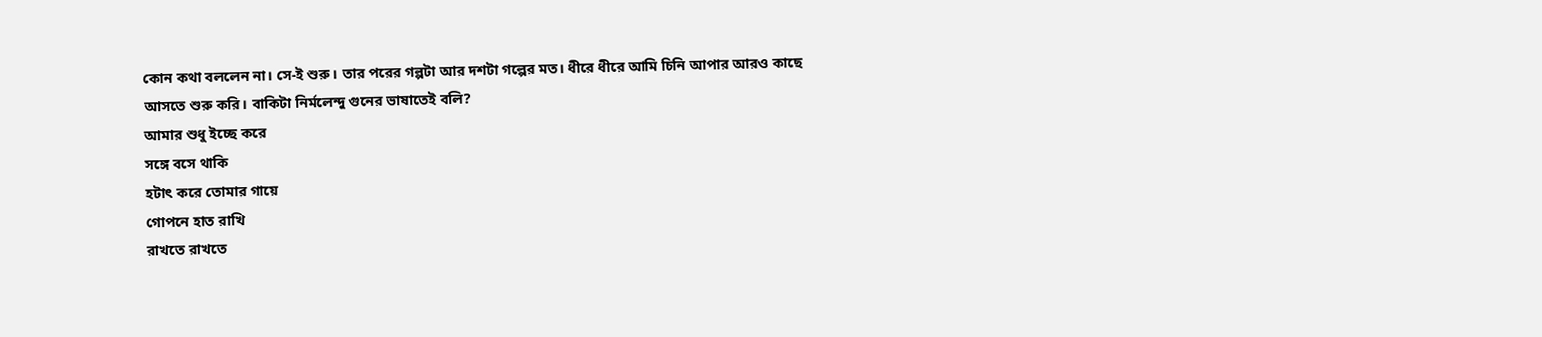কোন কথা বললেন না। সে-ই শুরু। তার পরের গল্পটা আর দশটা গল্পের মত। ধীরে ধীরে আমি চিনি আপার আরও কাছে আসতে শুরু করি। বাকিটা নির্মলেন্দু গুনের ভাষাতেই বলি?
আমার শুধু ইচ্ছে করে
সঙ্গে বসে থাকি
হটাৎ করে তোমার গায়ে
গোপনে হাত রাখি
রাখতে রাখতে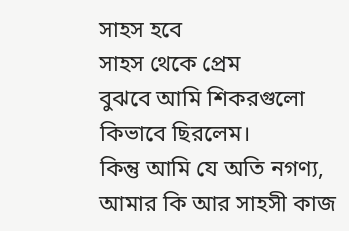সাহস হবে
সাহস থেকে প্রেম
বুঝবে আমি শিকরগুলো
কিভাবে ছিরলেম।
কিন্তু আমি যে অতি নগণ্য, আমার কি আর সাহসী কাজ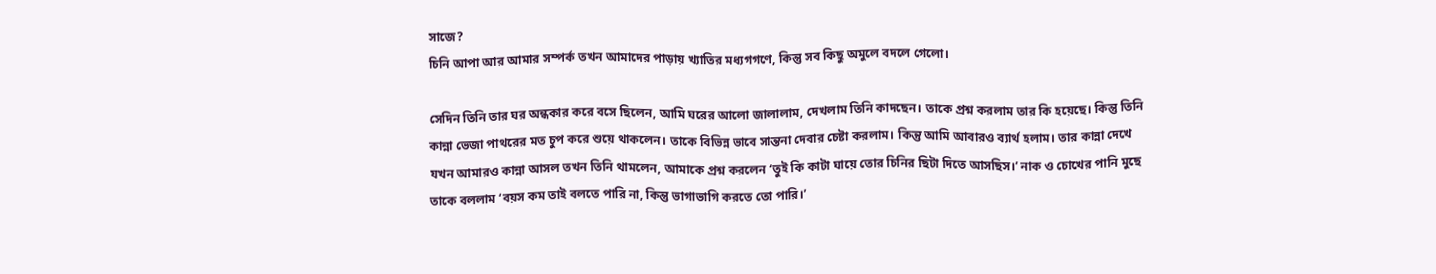সাজে?
চিনি আপা আর আমার সম্পর্ক তখন আমাদের পাড়ায় খ্যাতির মধ্যগগণে, কিন্তু সব কিছু অমুলে বদলে গেলো।

সেদিন তিনি তার ঘর অন্ধকার করে বসে ছিলেন, আমি ঘরের আলো জালালাম, দেখলাম তিনি কাদছেন। তাকে প্রশ্ন করলাম তার কি হয়েছে। কিন্তু তিনি কান্না ভেজা পাথরের মত চুপ করে শুয়ে থাকলেন। তাকে বিভিন্ন ভাবে সান্তনা দেবার চেষ্টা করলাম। কিন্তু আমি আবারও ব্যার্থ হলাম। তার কান্না দেখে যখন আমারও কান্না আসল তখন তিনি থামলেন, আমাকে প্রশ্ন করলেন ‘তুই কি কাটা ঘায়ে তোর চিনির ছিটা দিতে আসছিস।’ নাক ও চোখের পানি মুছে তাকে বললাম ‘বয়স কম তাই বলতে পারি না, কিন্তু ভাগাভাগি করতে তো পারি।’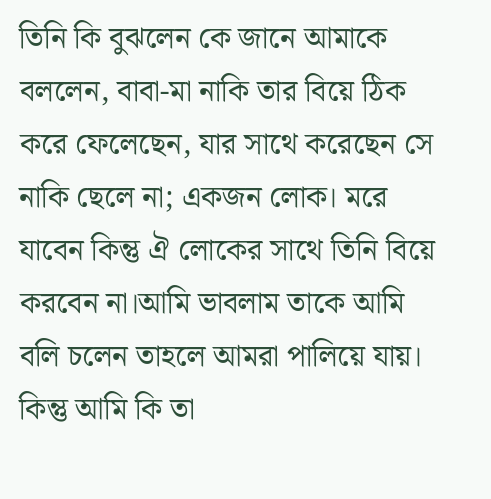তিনি কি বুঝলেন কে জানে আমাকে বললেন, বাবা-মা নাকি তার বিয়ে ঠিক করে ফেলেছেন, যার সাথে করেছেন সে নাকি ছেলে না; একজন লোক। মরে যাবেন কিন্তু ঐ লোকের সাথে তিনি বিয়ে করবেন না।আমি ভাবলাম তাকে আমি বলি চলেন তাহলে আমরা পালিয়ে যায়। কিন্তু আমি কি তা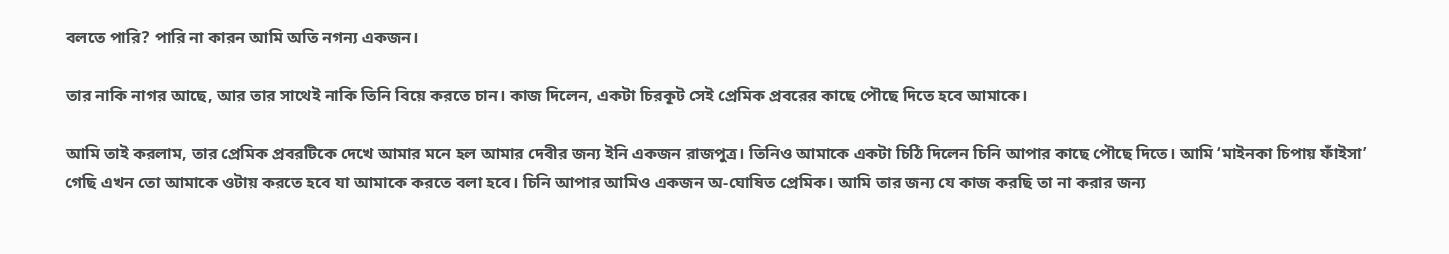বলতে পারি? পারি না কারন আমি অতি নগন্য একজন।

তার নাকি নাগর আছে, আর তার সাথেই নাকি তিনি বিয়ে করতে চান। কাজ দিলেন, একটা চিরকূট সেই প্রেমিক প্রবরের কাছে পৌছে দিতে হবে আমাকে।

আমি তাই করলাম, তার প্রেমিক প্রবরটিকে দেখে আমার মনে হল আমার দেবীর জন্য ইনি একজন রাজপুত্র। তিনিও আমাকে একটা চিঠি দিলেন চিনি আপার কাছে পৌছে দিতে। আমি ‘মাইনকা চিপায় ফাঁইসা’ গেছি এখন তো আমাকে ওটায় করতে হবে যা আমাকে করতে বলা হবে। চিনি আপার আমিও একজন অ-ঘোষিত প্রেমিক। আমি তার জন্য যে কাজ করছি তা না করার জন্য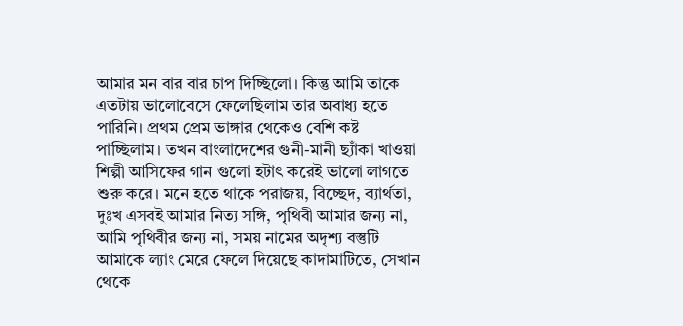আমার মন বার বার চাপ দিচ্ছিলো। কিন্তু আমি তাকে এতটায় ভালোবেসে ফেলেছিলাম তার অবাধ্য হতে পারিনি। প্রথম প্রেম ভাঙ্গার থেকেও বেশি কষ্ট পাচ্ছিলাম। তখন বাংলাদেশের গুনী-মানী ছ্যাঁকা খাওয়া শিল্পী আসিফের গান গুলো হটাৎ করেই ভালো লাগতে শুরু করে। মনে হতে থাকে পরাজয়, বিচ্ছেদ, ব্যার্থতা, দুঃখ এসবই আমার নিত্য সঙ্গি, পৃথিবী আমার জন্য না, আমি পৃথিবীর জন্য না, সময় নামের অদৃশ্য বস্তুটি আমাকে ল্যাং মেরে ফেলে দিয়েছে কাদামাটিতে, সেখান থেকে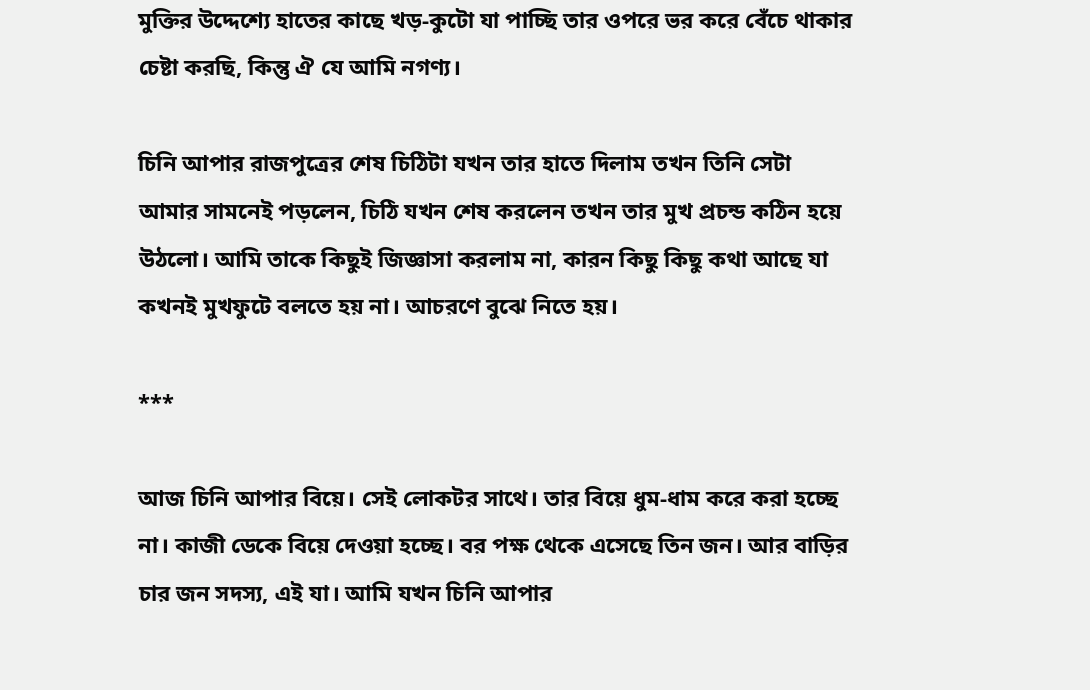মুক্তির উদ্দেশ্যে হাতের কাছে খড়-কুটো যা পাচ্ছি তার ওপরে ভর করে বেঁচে থাকার চেষ্টা করছি, কিন্তু ঐ যে আমি নগণ্য।

চিনি আপার রাজপুত্রের শেষ চিঠিটা যখন তার হাতে দিলাম তখন তিনি সেটা আমার সামনেই পড়লেন, চিঠি যখন শেষ করলেন তখন তার মুখ প্রচন্ড কঠিন হয়ে উঠলো। আমি তাকে কিছুই জিজ্ঞাসা করলাম না, কারন কিছু কিছু কথা আছে যা কখনই মুখফুটে বলতে হয় না। আচরণে বুঝে নিতে হয়।

***

আজ চিনি আপার বিয়ে। সেই লোকটর সাথে। তার বিয়ে ধুম-ধাম করে করা হচ্ছে না। কাজী ডেকে বিয়ে দেওয়া হচ্ছে। বর পক্ষ থেকে এসেছে তিন জন। আর বাড়ির চার জন সদস্য, এই যা। আমি যখন চিনি আপার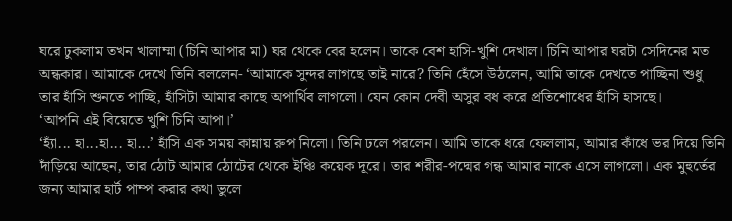ঘরে ঢুকলাম তখন খালাম্মা (চিনি আপার মা) ঘর থেকে বের হলেন। তাকে বেশ হাসি-খুশি দেখাল। চিনি আপার ঘরটা সেদিনের মত অন্ধকার। আমাকে দেখে তিনি বললেন- ‘আমাকে সুন্দর লাগছে তাই নারে? তিনি হেঁসে উঠলেন, আমি তাকে দেখতে পাচ্ছিনা শুধু তার হাঁসি শুনতে পাচ্ছি, হাঁসিটা আমার কাছে অপার্থিব লাগলো। যেন কোন দেবী অসুর বধ করে প্রতিশোধের হাঁসি হাসছে।
‘আপনি এই বিয়েতে খুশি চিনি আপা।’
‘হ্যাঁ... হা...হা... হা...’ হাঁসি এক সময় কান্নায় রুপ নিলো। তিনি ঢলে পরলেন। আমি তাকে ধরে ফেললাম, আমার কাঁধে ভর দিয়ে তিনি দাঁড়িয়ে আছেন, তার ঠোট আমার ঠোটের থেকে ইঞ্চি কয়েক দূরে। তার শরীর-পদ্মের গন্ধ আমার নাকে এসে লাগলো। এক মুহুর্তের জন্য আমার হার্ট পাম্প করার কথা ভুলে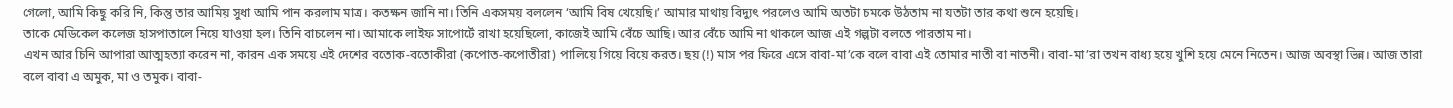গেলো, আমি কিছু করি নি, কিন্তু তার আমিয় সুধা আমি পান করলাম মাত্র। কতক্ষন জানি না। তিনি একসময় বললেন ‘আমি বিষ খেয়েছি।’ আমার মাথায় বিদ্যুৎ পরলেও আমি অতটা চমকে উঠতাম না যতটা তার কথা শুনে হয়েছি।
তাকে মেডিকেল কলেজ হাসপাতালে নিয়ে যাওয়া হল। তিনি বাচলেন না। আমাকে লাইফ সাপোর্টে রাখা হয়েছিলো, কাজেই আমি বেঁচে আছি। আর বেঁচে আমি না থাকলে আজ এই গল্পটা বলতে পারতাম না।
এখন আর চিনি আপারা আত্মহত্যা করেন না, কারন এক সময়ে এই দেশের বতোক-বতোকীরা (কপোত-কপোতীরা) পালিয়ে গিয়ে বিয়ে করত। ছয় (!) মাস পর ফিরে এসে বাবা-মা’কে বলে বাবা এই তোমার নাতী বা নাতনী। বাবা-মা’রা তখন বাধ্য হয়ে খুশি হয়ে মেনে নিতেন। আজ অবস্থা ভিন্ন। আজ তারা বলে বাবা এ অমুক, মা ও তমুক। বাবা-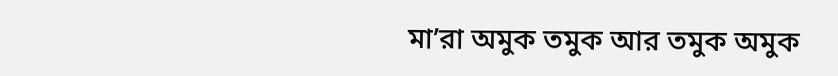মা’রা অমুক তমুক আর তমুক অমুক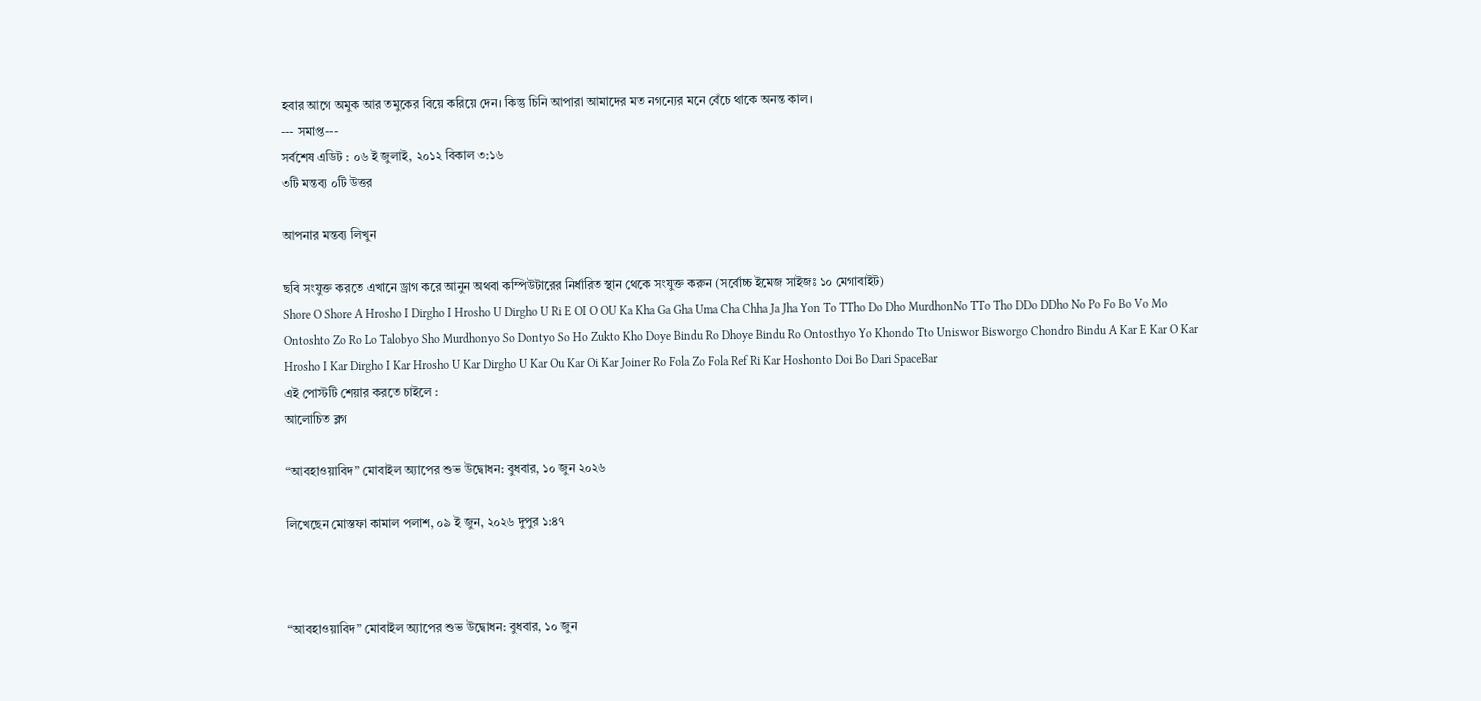হবার আগে অমুক আর তমুকের বিয়ে করিয়ে দেন। কিন্তু চিনি আপারা আমাদের মত নগন্যের মনে বেঁচে থাকে অনন্ত কাল।
--- সমাপ্ত---
সর্বশেষ এডিট : ০৬ ই জুলাই, ২০১২ বিকাল ৩:১৬
৩টি মন্তব্য ০টি উত্তর

আপনার মন্তব্য লিখুন

ছবি সংযুক্ত করতে এখানে ড্রাগ করে আনুন অথবা কম্পিউটারের নির্ধারিত স্থান থেকে সংযুক্ত করুন (সর্বোচ্চ ইমেজ সাইজঃ ১০ মেগাবাইট)
Shore O Shore A Hrosho I Dirgho I Hrosho U Dirgho U Ri E OI O OU Ka Kha Ga Gha Uma Cha Chha Ja Jha Yon To TTho Do Dho MurdhonNo TTo Tho DDo DDho No Po Fo Bo Vo Mo Ontoshto Zo Ro Lo Talobyo Sho Murdhonyo So Dontyo So Ho Zukto Kho Doye Bindu Ro Dhoye Bindu Ro Ontosthyo Yo Khondo Tto Uniswor Bisworgo Chondro Bindu A Kar E Kar O Kar Hrosho I Kar Dirgho I Kar Hrosho U Kar Dirgho U Kar Ou Kar Oi Kar Joiner Ro Fola Zo Fola Ref Ri Kar Hoshonto Doi Bo Dari SpaceBar
এই পোস্টটি শেয়ার করতে চাইলে :
আলোচিত ব্লগ

“আবহাওয়াবিদ” মোবাইল অ্যাপের শুভ উদ্বোধন: বুধবার, ১০ জুন ২০২৬

লিখেছেন মোস্তফা কামাল পলাশ, ০৯ ই জুন, ২০২৬ দুপুর ১:৪৭



“আবহাওয়াবিদ” মোবাইল অ্যাপের শুভ উদ্বোধন: বুধবার, ১০ জুন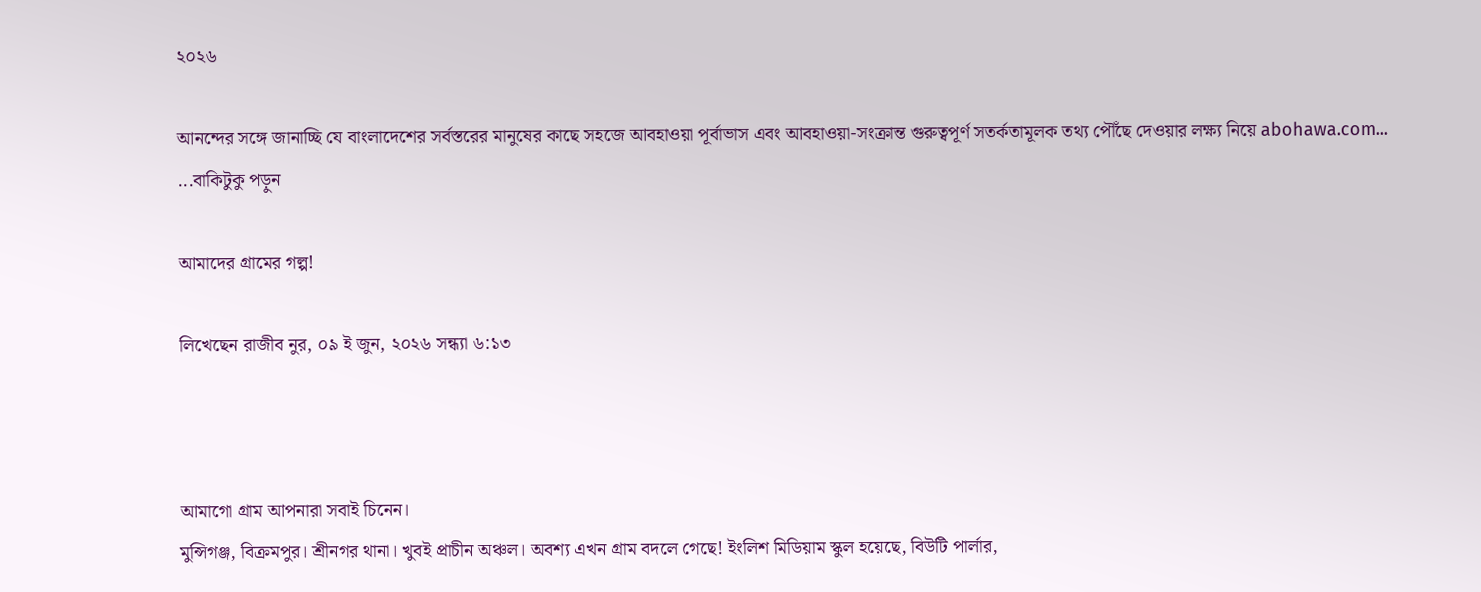২০২৬

আনন্দের সঙ্গে জানাচ্ছি যে বাংলাদেশের সর্বস্তরের মানুষের কাছে সহজে আবহাওয়া পূর্বাভাস এবং আবহাওয়া-সংক্রান্ত গুরুত্বপূর্ণ সতর্কতামূলক তথ্য পৌঁছে দেওয়ার লক্ষ্য নিয়ে abohawa.com... ...বাকিটুকু পড়ুন

আমাদের গ্রামের গল্প!

লিখেছেন রাজীব নুর, ০৯ ই জুন, ২০২৬ সন্ধ্যা ৬:১৩



আমাগো গ্রাম আপনারা সবাই চিনেন।
মুন্সিগঞ্জ, বিক্রমপুর। শ্রীনগর থানা। খুবই প্রাচীন অঞ্চল। অবশ্য এখন গ্রাম বদলে গেছে! ইংলিশ মিডিয়াম স্কুল হয়েছে, বিউটি পার্লার,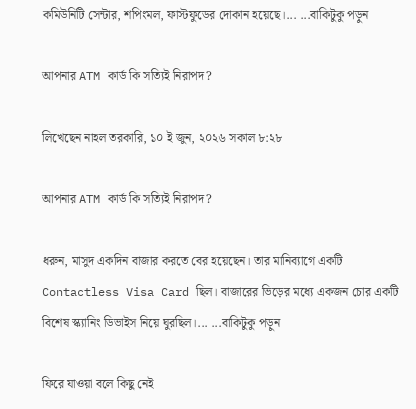কমিউনিটি সেন্টার, শপিংমল, ফাস্টফুডের দোকান হয়েছে।... ...বাকিটুকু পড়ুন

আপনার ATM কার্ড কি সত্যিই নিরাপদ?

লিখেছেন নাহল তরকারি, ১০ ই জুন, ২০২৬ সকাল ৮:২৮

আপনার ATM কার্ড কি সত্যিই নিরাপদ?

ধরুন, মাসুদ একদিন বাজার করতে বের হয়েছেন। তার মানিব্যাগে একটি Contactless Visa Card ছিল। বাজারের ভিড়ের মধ্যে একজন চোর একটি বিশেষ স্ক্যানিং ডিভাইস নিয়ে ঘুরছিল।... ...বাকিটুকু পড়ুন

ফিরে যাওয়া বলে কিছু নেই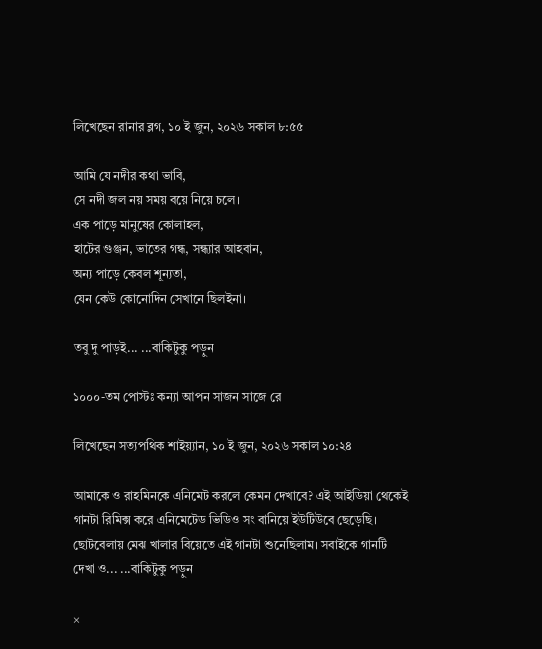লিখেছেন রানার ব্লগ, ১০ ই জুন, ২০২৬ সকাল ৮:৫৫

আমি যে নদীর কথা ভাবি,
সে নদী জল নয় সময় বয়ে নিয়ে চলে।
এক পাড়ে মানুষের কোলাহল,
হাটের গুঞ্জন, ভাতের গন্ধ, সন্ধ্যার আহবান,
অন্য পাড়ে কেবল শূন্যতা,
যেন কেউ কোনোদিন সেখানে ছিলইনা।

তবু দু পাড়ই... ...বাকিটুকু পড়ুন

১০০০-তম পোস্টঃ কন্যা আপন সাজন সাজে রে

লিখেছেন সত্যপথিক শাইয়্যান, ১০ ই জুন, ২০২৬ সকাল ১০:২৪

আমাকে ও রাহমিনকে এনিমেট করলে কেমন দেখাবে? এই আইডিয়া থেকেই গানটা রিমিক্স করে এনিমেটেড ভিডিও সং বানিয়ে ইউটিউবে ছেড়েছি। ছোটবেলায় মেঝ খালার বিয়েতে এই গানটা শুনেছিলাম। সবাইকে গানটি দেখা ও... ...বাকিটুকু পড়ুন

×